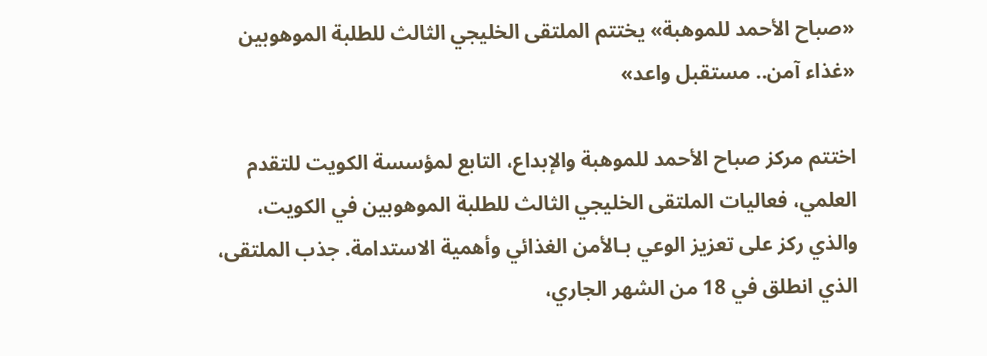«صباح الأحمد للموهبة» يختتم الملتقى الخليجي الثالث للطلبة الموهوبين «غذاء آمن.. مستقبل واعد»

اختتم مركز صباح الأحمد للموهبة والإبداع، التابع لمؤسسة الكويت للتقدم العلمي، فعاليات الملتقى الخليجي الثالث للطلبة الموهوبين في الكويت، والذي ركز على تعزيز الوعي بـالأمن الغذائي وأهمية الاستدامة. جذب الملتقى، الذي انطلق في 18 من الشهر الجاري،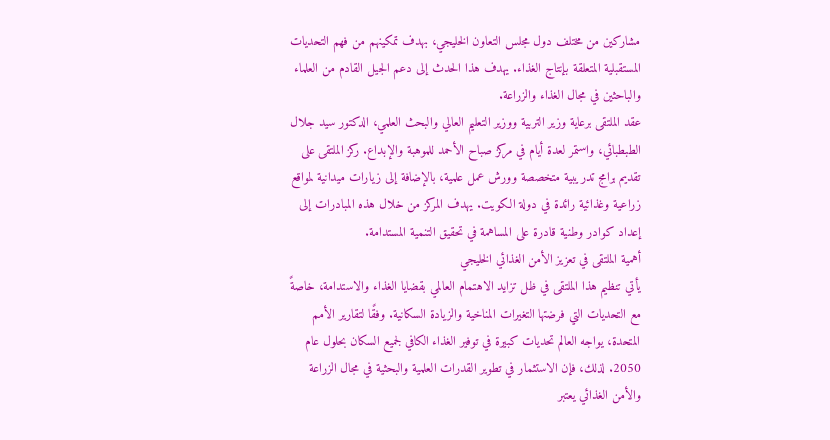مشاركين من مختلف دول مجلس التعاون الخليجي، بهدف تمكينهم من فهم التحديات المستقبلية المتعلقة بإنتاج الغذاء. يهدف هذا الحدث إلى دعم الجيل القادم من العلماء والباحثين في مجال الغذاء والزراعة.
عقد الملتقى برعاية وزير التربية ووزير التعليم العالي والبحث العلمي، الدكتور سيد جلال الطبطبائي، واستمر لعدة أيام في مركز صباح الأحمد للموهبة والإبداع. ركز الملتقى على تقديم برامج تدريبية متخصصة وورش عمل علمية، بالإضافة إلى زيارات ميدانية لمواقع زراعية وغذائية رائدة في دولة الكويت. يهدف المركز من خلال هذه المبادرات إلى إعداد كوادر وطنية قادرة على المساهمة في تحقيق التنمية المستدامة.
أهمية الملتقى في تعزيز الأمن الغذائي الخليجي
يأتي تنظيم هذا الملتقى في ظل تزايد الاهتمام العالمي بقضايا الغذاء والاستدامة، خاصةً مع التحديات التي فرضتها التغيرات المناخية والزيادة السكانية. وفقًا لتقارير الأمم المتحدة، يواجه العالم تحديات كبيرة في توفير الغذاء الكافي لجميع السكان بحلول عام 2050. لذلك، فإن الاستثمار في تطوير القدرات العلمية والبحثية في مجال الزراعة والأمن الغذائي يعتبر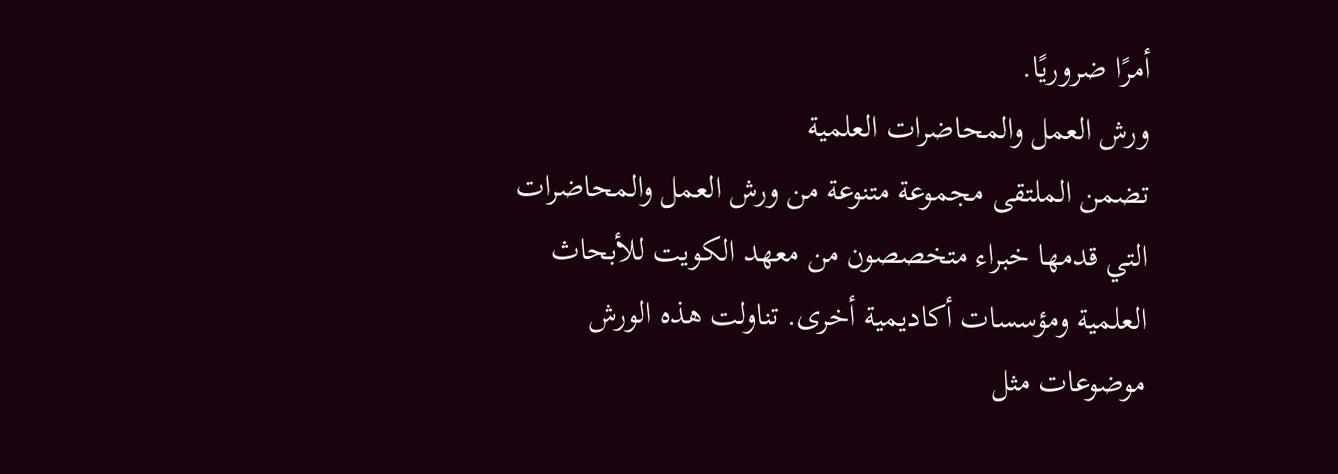أمرًا ضروريًا.
ورش العمل والمحاضرات العلمية
تضمن الملتقى مجموعة متنوعة من ورش العمل والمحاضرات التي قدمها خبراء متخصصون من معهد الكويت للأبحاث العلمية ومؤسسات أكاديمية أخرى. تناولت هذه الورش موضوعات مثل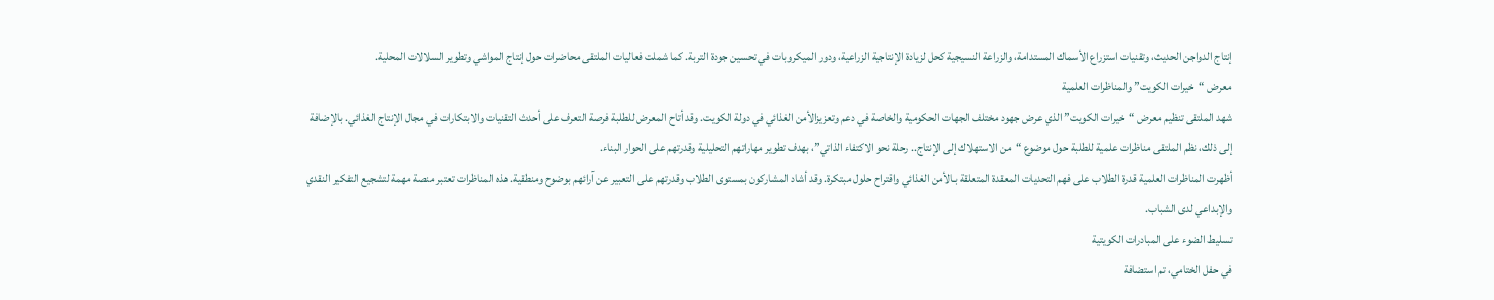إنتاج الدواجن الحديث، وتقنيات استزراع الأسماك المستدامة، والزراعة النسيجية كحل لزيادة الإنتاجية الزراعية، ودور الميكروبات في تحسين جودة التربة. كما شملت فعاليات الملتقى محاضرات حول إنتاج المواشي وتطوير السلالات المحلية.
معرض “خيرات الكويت” والمناظرات العلمية
شهد الملتقى تنظيم معرض “خيرات الكويت” الذي عرض جهود مختلف الجهات الحكومية والخاصة في دعم وتعزيزالأمن الغذائي في دولة الكويت. وقد أتاح المعرض للطلبة فرصة التعرف على أحدث التقنيات والابتكارات في مجال الإنتاج الغذائي. بالإضافة إلى ذلك، نظم الملتقى مناظرات علمية للطلبة حول موضوع “من الاستهلاك إلى الإنتاج.. رحلة نحو الاكتفاء الذاتي”، بهدف تطوير مهاراتهم التحليلية وقدرتهم على الحوار البناء.
أظهرت المناظرات العلمية قدرة الطلاب على فهم التحديات المعقدة المتعلقة بـالأمن الغذائي واقتراح حلول مبتكرة. وقد أشاد المشاركون بمستوى الطلاب وقدرتهم على التعبير عن آرائهم بوضوح ومنطقية. هذه المناظرات تعتبر منصة مهمة لتشجيع التفكير النقدي والإبداعي لدى الشباب.
تسليط الضوء على المبادرات الكويتية
في حفل الختامي، تم استضافة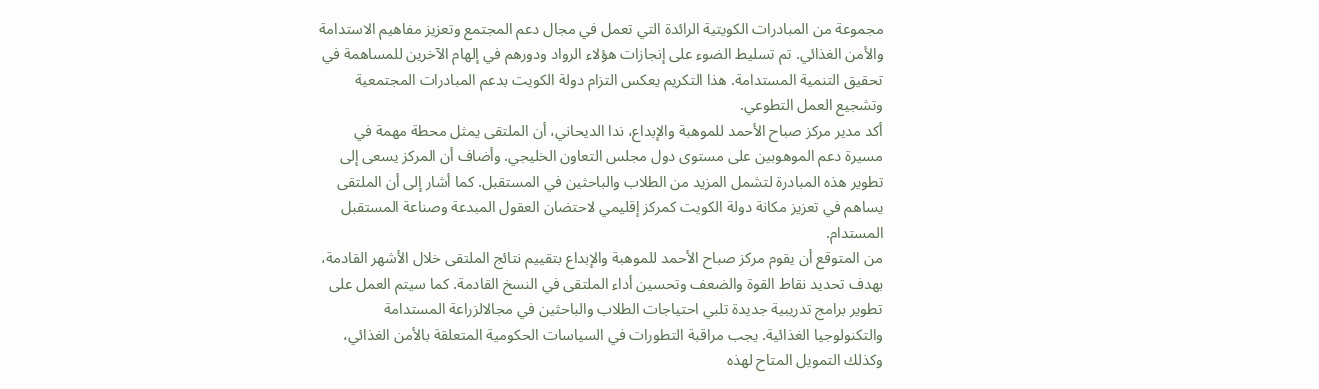مجموعة من المبادرات الكويتية الرائدة التي تعمل في مجال دعم المجتمع وتعزيز مفاهيم الاستدامة والأمن الغذائي. تم تسليط الضوء على إنجازات هؤلاء الرواد ودورهم في إلهام الآخرين للمساهمة في تحقيق التنمية المستدامة. هذا التكريم يعكس التزام دولة الكويت بدعم المبادرات المجتمعية وتشجيع العمل التطوعي.
أكد مدير مركز صباح الأحمد للموهبة والإبداع، ندا الديحاني، أن الملتقى يمثل محطة مهمة في مسيرة دعم الموهوبين على مستوى دول مجلس التعاون الخليجي. وأضاف أن المركز يسعى إلى تطوير هذه المبادرة لتشمل المزيد من الطلاب والباحثين في المستقبل. كما أشار إلى أن الملتقى يساهم في تعزيز مكانة دولة الكويت كمركز إقليمي لاحتضان العقول المبدعة وصناعة المستقبل المستدام.
من المتوقع أن يقوم مركز صباح الأحمد للموهبة والإبداع بتقييم نتائج الملتقى خلال الأشهر القادمة، بهدف تحديد نقاط القوة والضعف وتحسين أداء الملتقى في النسخ القادمة. كما سيتم العمل على تطوير برامج تدريبية جديدة تلبي احتياجات الطلاب والباحثين في مجالالزراعة المستدامة والتكنولوجيا الغذائية. يجب مراقبة التطورات في السياسات الحكومية المتعلقة بالأمن الغذائي، وكذلك التمويل المتاح لهذه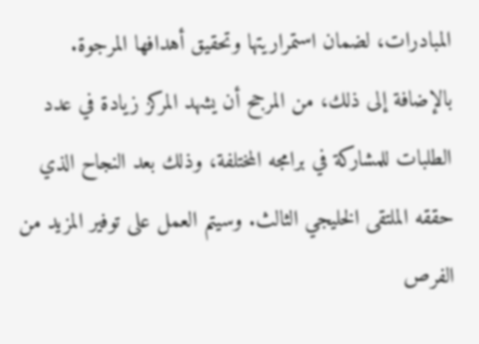المبادرات، لضمان استمراريتها وتحقيق أهدافها المرجوة.
بالإضافة إلى ذلك، من المرجح أن يشهد المركز زيادة في عدد الطلبات للمشاركة في برامجه المختلفة، وذلك بعد النجاح الذي حققه الملتقى الخليجي الثالث. وسيتم العمل على توفير المزيد من الفرص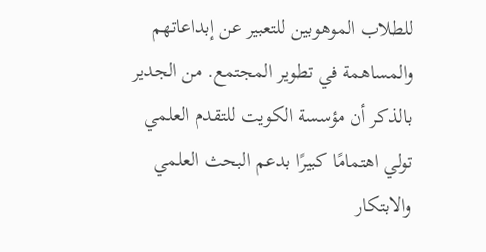للطلاب الموهوبين للتعبير عن إبداعاتهم والمساهمة في تطوير المجتمع. من الجدير بالذكر أن مؤسسة الكويت للتقدم العلمي تولي اهتمامًا كبيرًا بدعم البحث العلمي والابتكار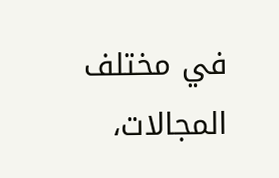في مختلف المجالات،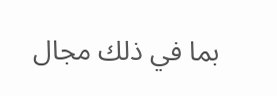بما في ذلك مجال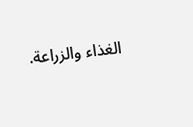الغذاء والزراعة.